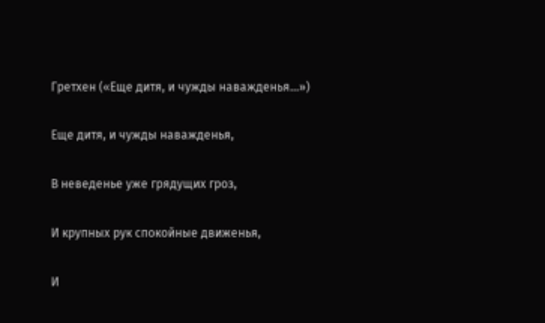Гретхен («Еще дитя, и чужды наважденья…»)

Еще дитя, и чужды наважденья,

В неведенье уже грядущих гроз,

И крупных рук спокойные движенья,

И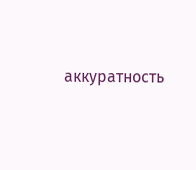аккуратность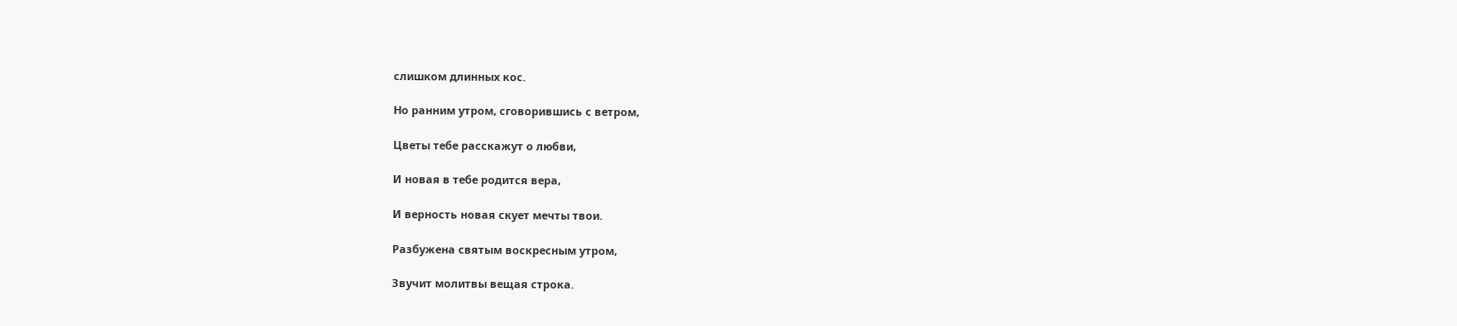слишком длинных кос.

Но ранним утром, сговорившись с ветром,

Цветы тебе расскажут о любви,

И новая в тебе родится вера,

И верность новая скует мечты твои.

Разбужена святым воскресным утром,

Звучит молитвы вещая строка.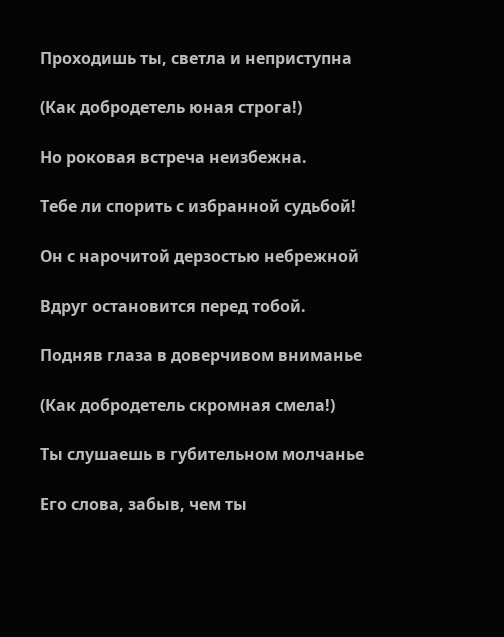Проходишь ты, светла и неприступна

(Как добродетель юная строга!)

Но роковая встреча неизбежна.

Тебе ли спорить с избранной судьбой!

Он с нарочитой дерзостью небрежной

Вдруг остановится перед тобой.

Подняв глаза в доверчивом вниманье

(Как добродетель скромная смела!)

Ты слушаешь в губительном молчанье

Его слова, забыв, чем ты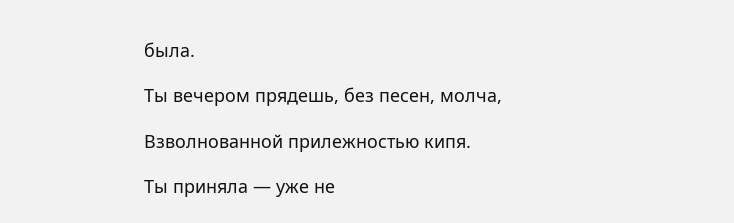была.

Ты вечером прядешь, без песен, молча,

Взволнованной прилежностью кипя.

Ты приняла — уже не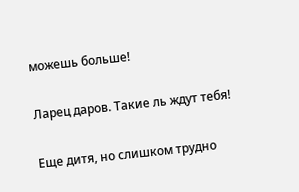можешь больше!

Ларец даров. Такие ль ждут тебя!

Еще дитя, но слишком трудно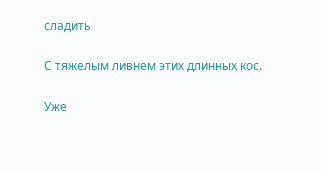сладить

С тяжелым ливнем этих длинных кос.

Уже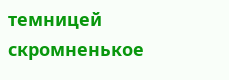темницей скромненькое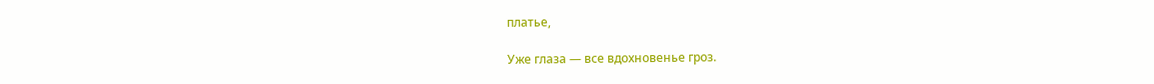платье,

Уже глаза — все вдохновенье гроз.